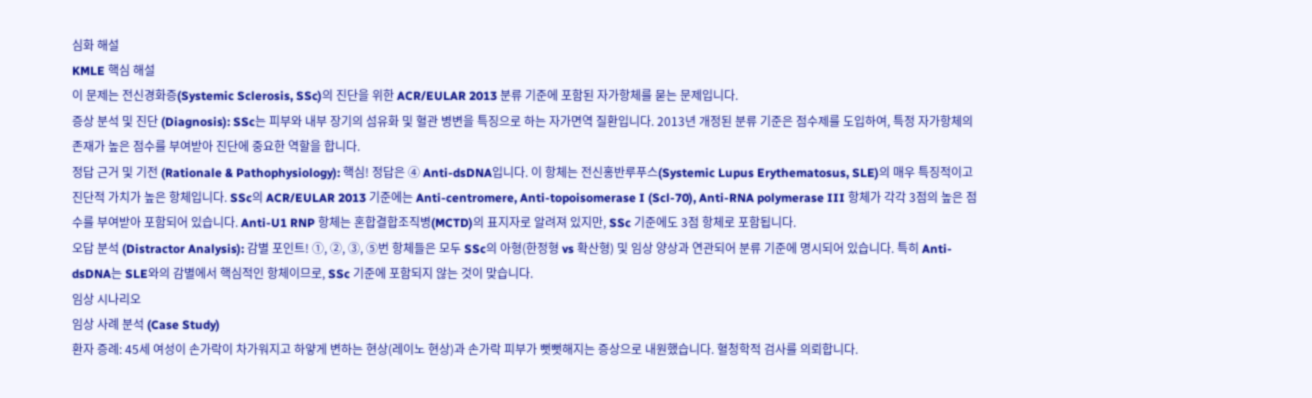심화 해설
KMLE 핵심 해설
이 문제는 전신경화증(Systemic Sclerosis, SSc)의 진단을 위한 ACR/EULAR 2013 분류 기준에 포함된 자가항체를 묻는 문제입니다.
증상 분석 및 진단 (Diagnosis): SSc는 피부와 내부 장기의 섬유화 및 혈관 병변을 특징으로 하는 자가면역 질환입니다. 2013년 개정된 분류 기준은 점수제를 도입하여, 특정 자가항체의 존재가 높은 점수를 부여받아 진단에 중요한 역할을 합니다.
정답 근거 및 기전 (Rationale & Pathophysiology): 핵심! 정답은 ④ Anti-dsDNA입니다. 이 항체는 전신홍반루푸스(Systemic Lupus Erythematosus, SLE)의 매우 특징적이고 진단적 가치가 높은 항체입니다. SSc의 ACR/EULAR 2013 기준에는 Anti-centromere, Anti-topoisomerase I (Scl-70), Anti-RNA polymerase III 항체가 각각 3점의 높은 점수를 부여받아 포함되어 있습니다. Anti-U1 RNP 항체는 혼합결합조직병(MCTD)의 표지자로 알려져 있지만, SSc 기준에도 3점 항체로 포함됩니다.
오답 분석 (Distractor Analysis): 감별 포인트! ①, ②, ③, ⑤번 항체들은 모두 SSc의 아형(한정형 vs 확산형) 및 임상 양상과 연관되어 분류 기준에 명시되어 있습니다. 특히 Anti-dsDNA는 SLE와의 감별에서 핵심적인 항체이므로, SSc 기준에 포함되지 않는 것이 맞습니다.
임상 시나리오
임상 사례 분석 (Case Study)
환자 증례: 45세 여성이 손가락이 차가워지고 하얗게 변하는 현상(레이노 현상)과 손가락 피부가 뻣뻣해지는 증상으로 내원했습니다. 혈청학적 검사를 의뢰합니다.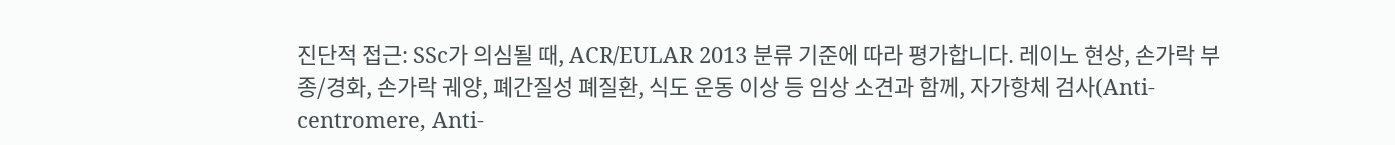진단적 접근: SSc가 의심될 때, ACR/EULAR 2013 분류 기준에 따라 평가합니다. 레이노 현상, 손가락 부종/경화, 손가락 궤양, 폐간질성 폐질환, 식도 운동 이상 등 임상 소견과 함께, 자가항체 검사(Anti-centromere, Anti-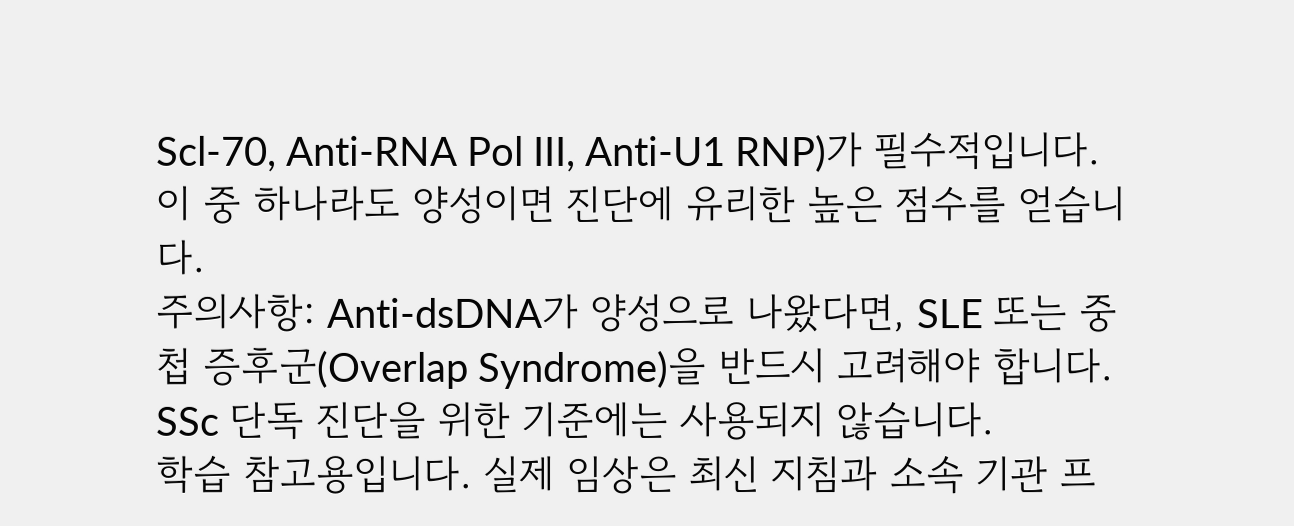Scl-70, Anti-RNA Pol III, Anti-U1 RNP)가 필수적입니다. 이 중 하나라도 양성이면 진단에 유리한 높은 점수를 얻습니다.
주의사항: Anti-dsDNA가 양성으로 나왔다면, SLE 또는 중첩 증후군(Overlap Syndrome)을 반드시 고려해야 합니다. SSc 단독 진단을 위한 기준에는 사용되지 않습니다.
학습 참고용입니다. 실제 임상은 최신 지침과 소속 기관 프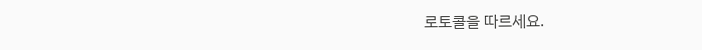로토콜을 따르세요.